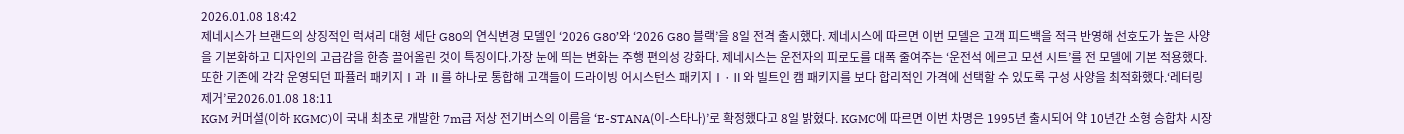2026.01.08 18:42
제네시스가 브랜드의 상징적인 럭셔리 대형 세단 G80의 연식변경 모델인 ‘2026 G80’와 ‘2026 G80 블랙’을 8일 전격 출시했다. 제네시스에 따르면 이번 모델은 고객 피드백을 적극 반영해 선호도가 높은 사양을 기본화하고 디자인의 고급감을 한층 끌어올린 것이 특징이다.가장 눈에 띄는 변화는 주행 편의성 강화다. 제네시스는 운전자의 피로도를 대폭 줄여주는 ‘운전석 에르고 모션 시트’를 전 모델에 기본 적용했다. 또한 기존에 각각 운영되던 파퓰러 패키지Ⅰ과 Ⅱ를 하나로 통합해 고객들이 드라이빙 어시스턴스 패키지Ⅰ·Ⅱ와 빌트인 캠 패키지를 보다 합리적인 가격에 선택할 수 있도록 구성 사양을 최적화했다.‘레터링 제거’로2026.01.08 18:11
KGM 커머셜(이하 KGMC)이 국내 최초로 개발한 7m급 저상 전기버스의 이름을 ‘E-STANA(이-스타나)’로 확정했다고 8일 밝혔다. KGMC에 따르면 이번 차명은 1995년 출시되어 약 10년간 소형 승합차 시장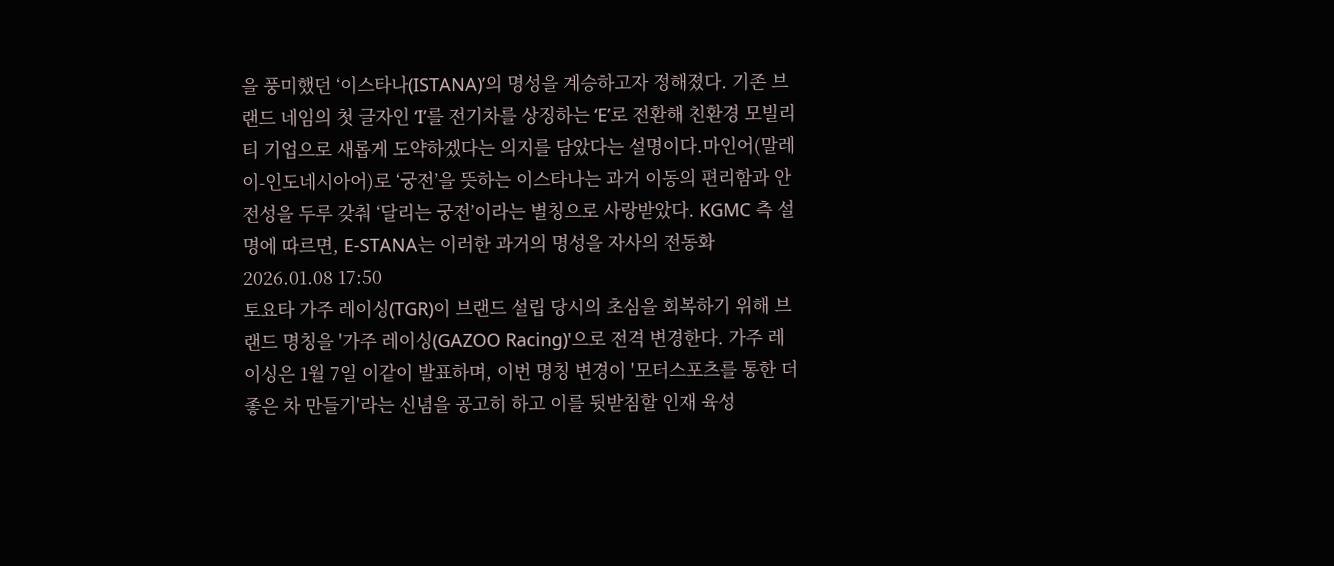을 풍미했던 ‘이스타나(ISTANA)’의 명성을 계승하고자 정해졌다. 기존 브랜드 네임의 첫 글자인 ‘I’를 전기차를 상징하는 ‘E’로 전환해 친환경 모빌리티 기업으로 새롭게 도약하겠다는 의지를 담았다는 설명이다.마인어(말레이-인도네시아어)로 ‘궁전’을 뜻하는 이스타나는 과거 이동의 편리함과 안전성을 두루 갖춰 ‘달리는 궁전’이라는 별칭으로 사랑받았다. KGMC 측 설명에 따르면, E-STANA는 이러한 과거의 명성을 자사의 전동화2026.01.08 17:50
토요타 가주 레이싱(TGR)이 브랜드 설립 당시의 초심을 회복하기 위해 브랜드 명칭을 '가주 레이싱(GAZOO Racing)'으로 전격 변경한다. 가주 레이싱은 1월 7일 이같이 발표하며, 이번 명칭 변경이 '모터스포츠를 통한 더 좋은 차 만들기'라는 신념을 공고히 하고 이를 뒷받침할 인재 육성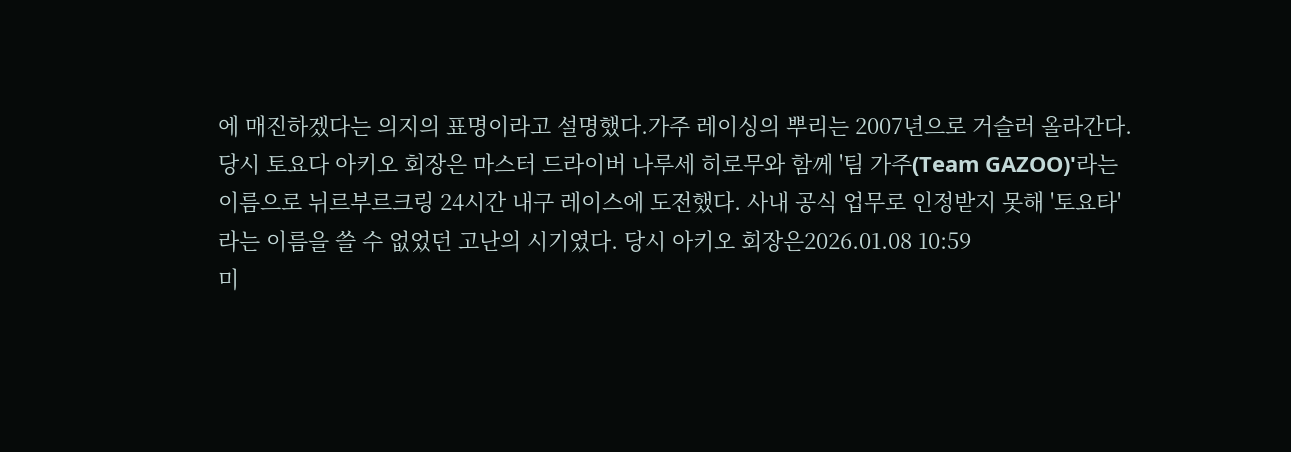에 매진하겠다는 의지의 표명이라고 설명했다.가주 레이싱의 뿌리는 2007년으로 거슬러 올라간다. 당시 토요다 아키오 회장은 마스터 드라이버 나루세 히로무와 함께 '팀 가주(Team GAZOO)'라는 이름으로 뉘르부르크링 24시간 내구 레이스에 도전했다. 사내 공식 업무로 인정받지 못해 '토요타'라는 이름을 쓸 수 없었던 고난의 시기였다. 당시 아키오 회장은2026.01.08 10:59
미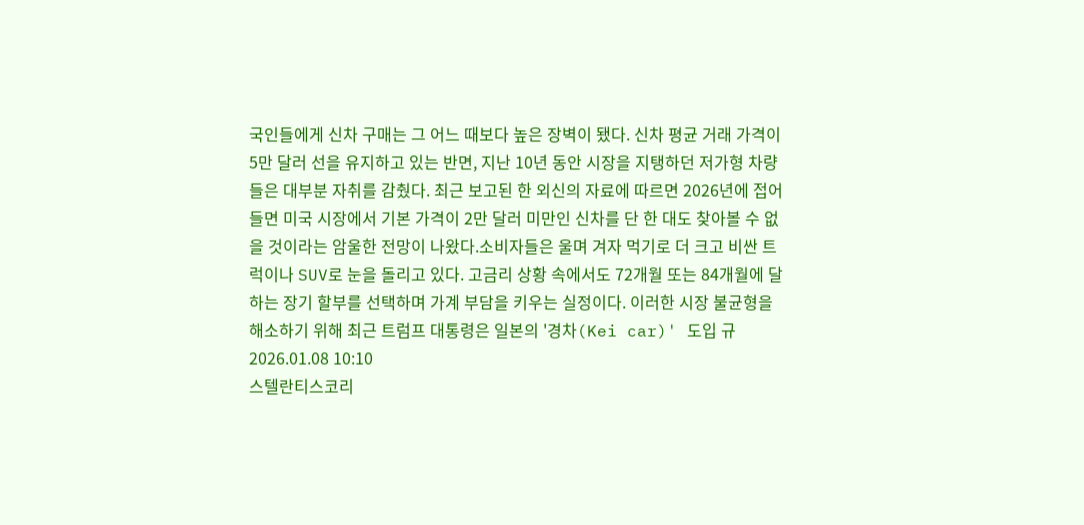국인들에게 신차 구매는 그 어느 때보다 높은 장벽이 됐다. 신차 평균 거래 가격이 5만 달러 선을 유지하고 있는 반면, 지난 10년 동안 시장을 지탱하던 저가형 차량들은 대부분 자취를 감췄다. 최근 보고된 한 외신의 자료에 따르면 2026년에 접어들면 미국 시장에서 기본 가격이 2만 달러 미만인 신차를 단 한 대도 찾아볼 수 없을 것이라는 암울한 전망이 나왔다.소비자들은 울며 겨자 먹기로 더 크고 비싼 트럭이나 SUV로 눈을 돌리고 있다. 고금리 상황 속에서도 72개월 또는 84개월에 달하는 장기 할부를 선택하며 가계 부담을 키우는 실정이다. 이러한 시장 불균형을 해소하기 위해 최근 트럼프 대통령은 일본의 '경차(Kei car)' 도입 규2026.01.08 10:10
스텔란티스코리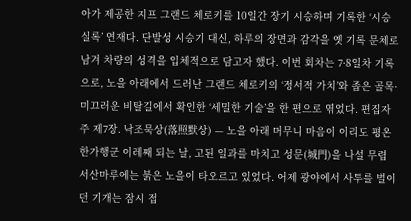아가 제공한 지프 그랜드 체로키를 10일간 장기 시승하며 기록한 ‘시승실록’ 연재다. 단발성 시승기 대신, 하루의 장면과 감각을 옛 기록 문체로 남겨 차량의 성격을 입체적으로 담고자 했다. 이번 회차는 7·8일차 기록으로, 노을 아래에서 드러난 그랜드 체로키의 ‘정서적 가치’와 좁은 골목·미끄러운 비탈길에서 확인한 ‘세밀한 기술’을 한 편으로 엮었다. 편집자주 제7장. 낙조묵상(落照默상) — 노을 아래 머무니 마음이 이리도 평온한가행군 이레째 되는 날, 고된 일과를 마치고 성문(城門)을 나설 무렵 서산마루에는 붉은 노을이 타오르고 있었다. 어제 광야에서 사투를 벌이던 기개는 잠시 접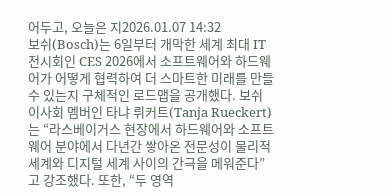어두고, 오늘은 지2026.01.07 14:32
보쉬(Bosch)는 6일부터 개막한 세계 최대 IT 전시회인 CES 2026에서 소프트웨어와 하드웨어가 어떻게 협력하여 더 스마트한 미래를 만들 수 있는지 구체적인 로드맵을 공개했다. 보쉬 이사회 멤버인 타냐 뤼커트(Tanja Rueckert)는 “라스베이거스 현장에서 하드웨어와 소프트웨어 분야에서 다년간 쌓아온 전문성이 물리적 세계와 디지털 세계 사이의 간극을 메워준다”고 강조했다. 또한, “두 영역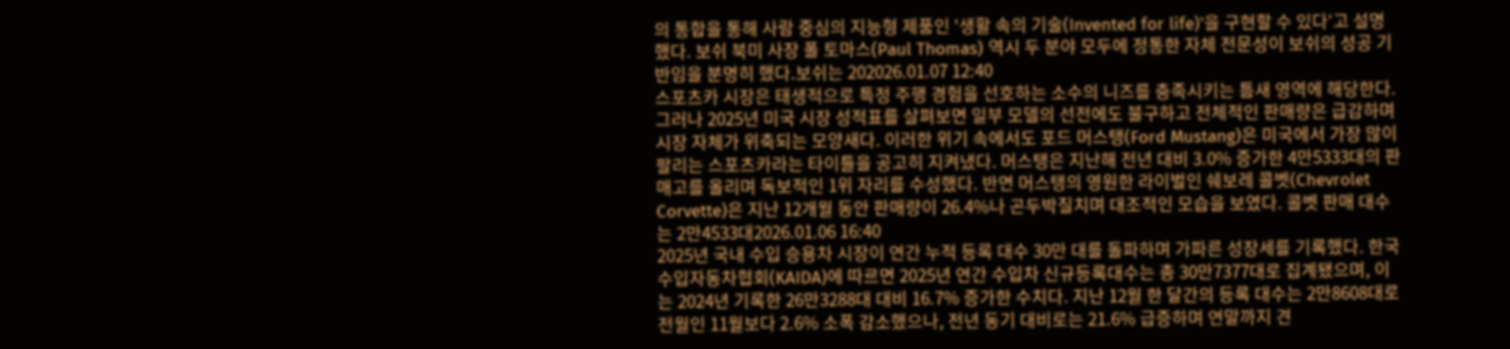의 통합을 통해 사람 중심의 지능형 제품인 '생활 속의 기술(Invented for life)'을 구현할 수 있다‘고 설명했다. 보쉬 북미 사장 폴 토마스(Paul Thomas) 역시 두 분야 모두에 정통한 자체 전문성이 보쉬의 성공 기반임을 분명히 했다.보쉬는 202026.01.07 12:40
스포츠카 시장은 태생적으로 특정 주행 경험을 선호하는 소수의 니즈를 충족시키는 틈새 영역에 해당한다. 그러나 2025년 미국 시장 성적표를 살펴보면 일부 모델의 선전에도 불구하고 전체적인 판매량은 급감하며 시장 자체가 위축되는 모양새다. 이러한 위기 속에서도 포드 머스탱(Ford Mustang)은 미국에서 가장 많이 팔리는 스포츠카라는 타이틀을 공고히 지켜냈다. 머스탱은 지난해 전년 대비 3.0% 증가한 4만5333대의 판매고를 올리며 독보적인 1위 자리를 수성했다. 반면 머스탱의 영원한 라이벌인 쉐보레 콜벳(Chevrolet Corvette)은 지난 12개월 동안 판매량이 26.4%나 곤두박질치며 대조적인 모습을 보였다. 콜벳 판매 대수는 2만4533대2026.01.06 16:40
2025년 국내 수입 승용차 시장이 연간 누적 등록 대수 30만 대를 돌파하며 가파른 성장세를 기록했다. 한국수입자동차협회(KAIDA)에 따르면 2025년 연간 수입차 신규등록대수는 총 30만7377대로 집계됐으며, 이는 2024년 기록한 26만3288대 대비 16.7% 증가한 수치다. 지난 12월 한 달간의 등록 대수는 2만8608대로 전월인 11월보다 2.6% 소폭 감소했으나, 전년 동기 대비로는 21.6% 급증하며 연말까지 견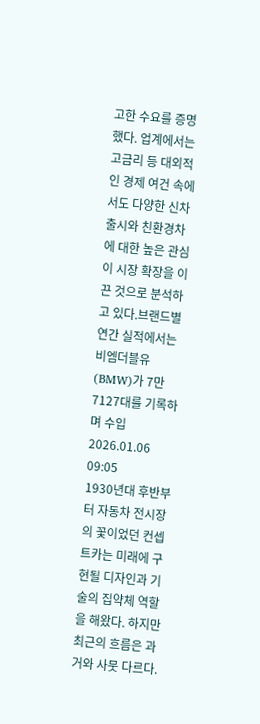고한 수요를 증명했다. 업계에서는 고금리 등 대외적인 경제 여건 속에서도 다양한 신차 출시와 친환경차에 대한 높은 관심이 시장 확장을 이끈 것으로 분석하고 있다.브랜드별 연간 실적에서는 비엠더블유(BMW)가 7만7127대를 기록하며 수입2026.01.06 09:05
1930년대 후반부터 자동차 전시장의 꽃이었던 컨셉트카는 미래에 구현될 디자인과 기술의 집약체 역할을 해왔다. 하지만 최근의 흐름은 과거와 사뭇 다르다.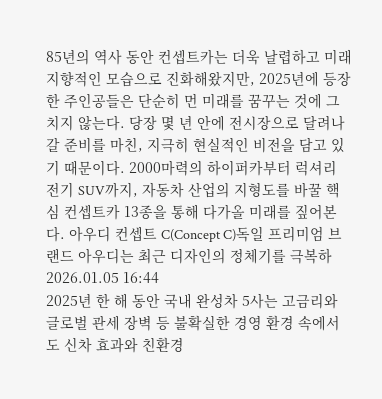85년의 역사 동안 컨셉트카는 더욱 날렵하고 미래지향적인 모습으로 진화해왔지만, 2025년에 등장한 주인공들은 단순히 먼 미래를 꿈꾸는 것에 그치지 않는다. 당장 몇 년 안에 전시장으로 달려나갈 준비를 마친, 지극히 현실적인 비전을 담고 있기 때문이다. 2000마력의 하이퍼카부터 럭셔리 전기 SUV까지, 자동차 산업의 지형도를 바꿀 핵심 컨셉트카 13종을 통해 다가올 미래를 짚어본다. 아우디 컨셉트 C(Concept C)독일 프리미엄 브랜드 아우디는 최근 디자인의 정체기를 극복하2026.01.05 16:44
2025년 한 해 동안 국내 완성차 5사는 고금리와 글로벌 관세 장벽 등 불확실한 경영 환경 속에서도 신차 효과와 친환경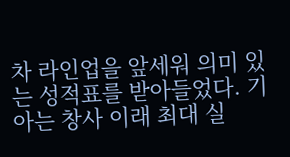차 라인업을 앞세워 의미 있는 성적표를 받아들었다. 기아는 창사 이래 최대 실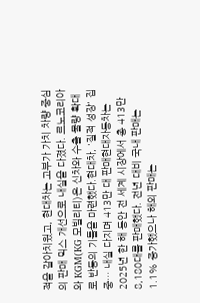적을 갈아치웠고, 현대차는 고부가 가치 차량 중심의 판매 믹스 개선으로 내실을 다졌다. 르노코리아와 KGM(KG 모빌리티)은 신차와 수출 물량 확대로 반등의 기틀을 마련했다.현대차, '질적 성장' 집중… 내실 다지며 413만 대 판매현대자동차는 2025년 한 해 동안 전 세계 시장에서 총 413만 8,180대를 판매했다. 전년 대비 국내 판매는 1.1% 증가했으나 해외 판매는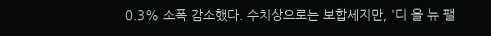0.3% 소폭 감소했다. 수치상으로는 보합세지만, '디 올 뉴 팰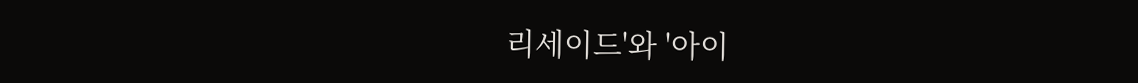리세이드'와 '아이